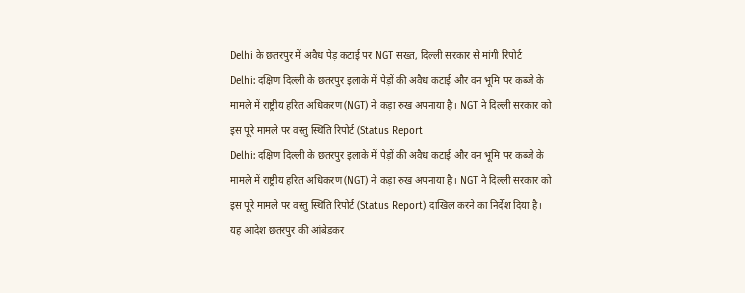Delhi के छतरपुर में अवैध पेड़ कटाई पर NGT सख्त, दिल्ली सरकार से मांगी रिपोर्ट
Delhi: दक्षिण दिल्ली के छतरपुर इलाके में पेड़ों की अवैध कटाई और वन भूमि पर कब्जे के मामले में राष्ट्रीय हरित अधिकरण (NGT) ने कड़ा रुख अपनाया है। NGT ने दिल्ली सरकार को इस पूरे मामले पर वस्तु स्थिति रिपोर्ट (Status Report
Delhi: दक्षिण दिल्ली के छतरपुर इलाके में पेड़ों की अवैध कटाई और वन भूमि पर कब्जे के मामले में राष्ट्रीय हरित अधिकरण (NGT) ने कड़ा रुख अपनाया है। NGT ने दिल्ली सरकार को इस पूरे मामले पर वस्तु स्थिति रिपोर्ट (Status Report) दाखिल करने का निर्देश दिया है। यह आदेश छतरपुर की आंबेडकर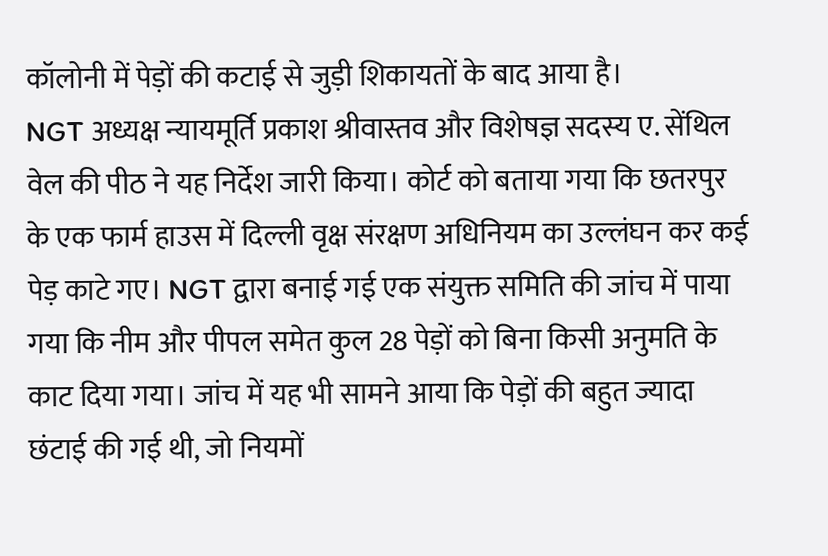कॉलोनी में पेड़ों की कटाई से जुड़ी शिकायतों के बाद आया है।
NGT अध्यक्ष न्यायमूर्ति प्रकाश श्रीवास्तव और विशेषज्ञ सदस्य ए. सेंथिल वेल की पीठ ने यह निर्देश जारी किया। कोर्ट को बताया गया कि छतरपुर के एक फार्म हाउस में दिल्ली वृक्ष संरक्षण अधिनियम का उल्लंघन कर कई पेड़ काटे गए। NGT द्वारा बनाई गई एक संयुक्त समिति की जांच में पाया गया कि नीम और पीपल समेत कुल 28 पेड़ों को बिना किसी अनुमति के काट दिया गया। जांच में यह भी सामने आया कि पेड़ों की बहुत ज्यादा छंटाई की गई थी, जो नियमों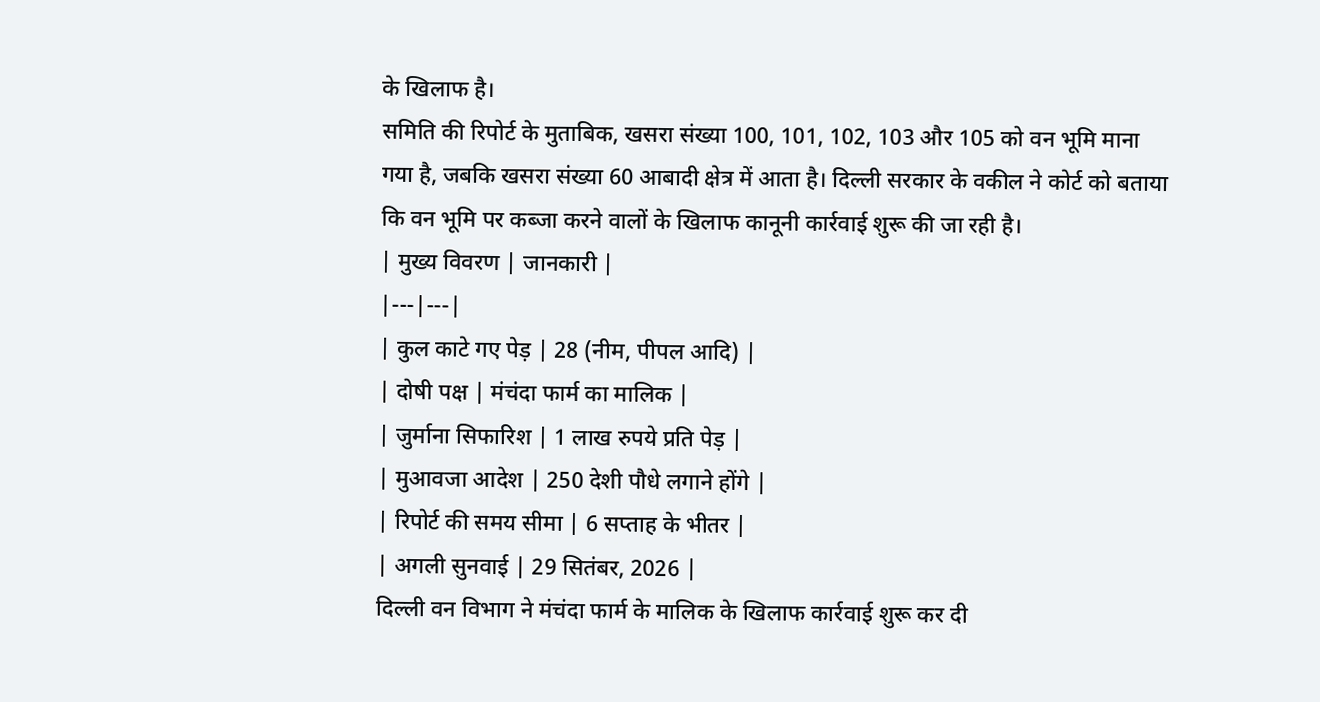के खिलाफ है।
समिति की रिपोर्ट के मुताबिक, खसरा संख्या 100, 101, 102, 103 और 105 को वन भूमि माना गया है, जबकि खसरा संख्या 60 आबादी क्षेत्र में आता है। दिल्ली सरकार के वकील ने कोर्ट को बताया कि वन भूमि पर कब्जा करने वालों के खिलाफ कानूनी कार्रवाई शुरू की जा रही है।
| मुख्य विवरण | जानकारी |
|---|---|
| कुल काटे गए पेड़ | 28 (नीम, पीपल आदि) |
| दोषी पक्ष | मंचंदा फार्म का मालिक |
| जुर्माना सिफारिश | 1 लाख रुपये प्रति पेड़ |
| मुआवजा आदेश | 250 देशी पौधे लगाने होंगे |
| रिपोर्ट की समय सीमा | 6 सप्ताह के भीतर |
| अगली सुनवाई | 29 सितंबर, 2026 |
दिल्ली वन विभाग ने मंचंदा फार्म के मालिक के खिलाफ कार्रवाई शुरू कर दी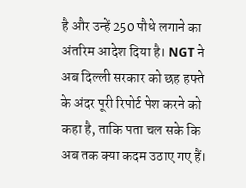है और उन्हें 250 पौधे लगाने का अंतरिम आदेश दिया है। NGT ने अब दिल्ली सरकार को छह हफ्ते के अंदर पूरी रिपोर्ट पेश करने को कहा है, ताकि पता चल सके कि अब तक क्या कदम उठाए गए हैं।